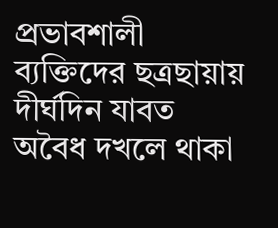প্রভাবশালী ব্যক্তিদের ছত্রছায়ায় দীর্ঘদিন যাবত অবৈধ দখলে থাকা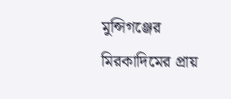মুন্সিগঞ্জের মিরকাদিমের প্রায়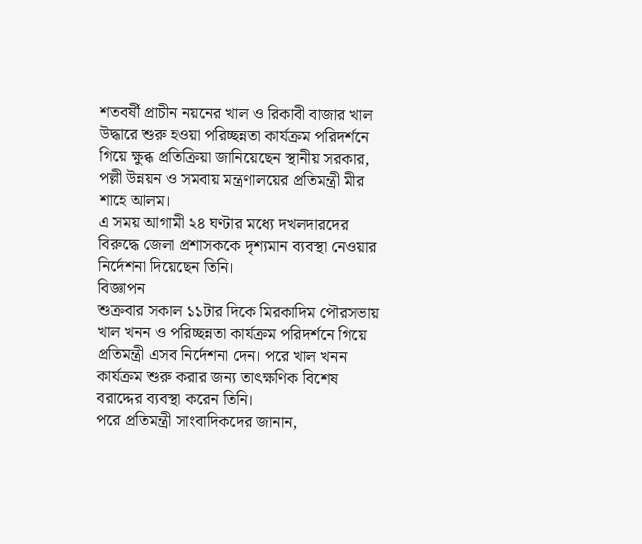শতবর্ষী প্রাচীন নয়নের খাল ও রিকাবী বাজার খাল উদ্ধারে শুরু হওয়া পরিচ্ছন্নতা কার্যক্রম পরিদর্শনে গিয়ে ক্ষুব্ধ প্রতিক্রিয়া জানিয়েছেন স্থানীয় সরকার, পল্লী উন্নয়ন ও সমবায় মন্ত্রণালয়ের প্রতিমন্ত্রী মীর শাহে আলম।
এ সময় আগামী ২৪ ঘণ্টার মধ্যে দখলদারদের বিরুদ্ধে জেলা প্রশাসককে দৃশ্যমান ব্যবস্থা নেওয়ার নির্দেশনা দিয়েছেন তিনি।
বিজ্ঞাপন
শুক্রবার সকাল ১১টার দিকে মিরকাদিম পৌরসভায় খাল খনন ও পরিচ্ছন্নতা কার্যক্রম পরিদর্শনে গিয়ে প্রতিমন্ত্রী এসব নির্দেশনা দেন। পরে খাল খনন কার্যক্রম শুরু করার জন্য তাৎক্ষণিক বিশেষ বরাদ্দের ব্যবস্থা করেন তিনি।
পরে প্রতিমন্ত্রী সাংবাদিকদের জানান,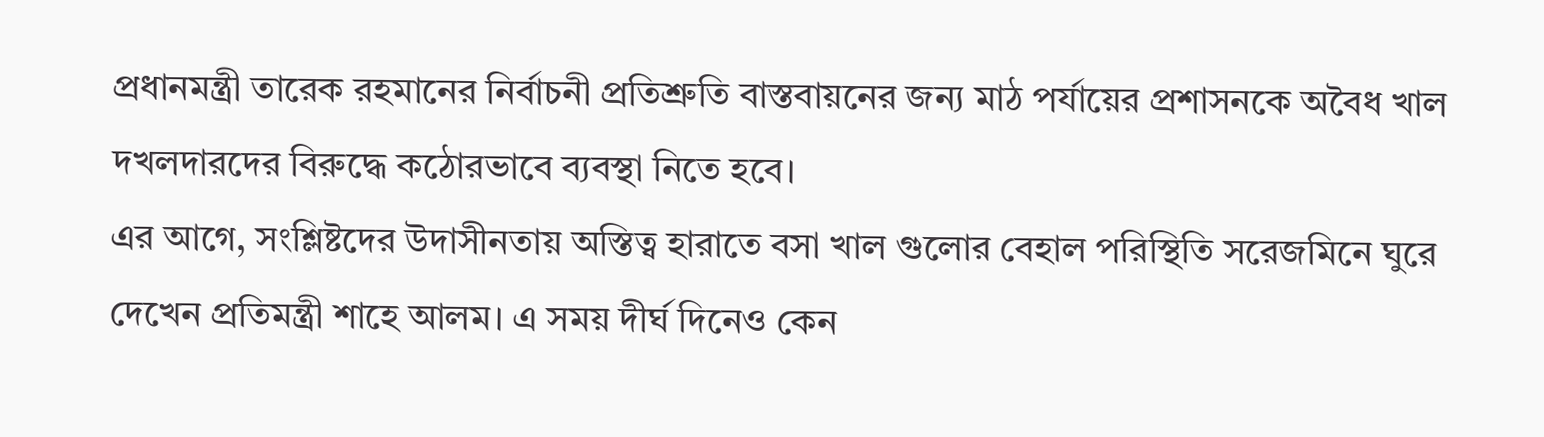প্রধানমন্ত্রী তারেক রহমানের নির্বাচনী প্রতিশ্রুতি বাস্তবায়নের জন্য মাঠ পর্যায়ের প্রশাসনকে অবৈধ খাল দখলদারদের বিরুদ্ধে কঠোরভাবে ব্যবস্থা নিতে হবে।
এর আগে, সংশ্লিষ্টদের উদাসীনতায় অস্তিত্ব হারাতে বসা খাল গুলোর বেহাল পরিস্থিতি সরেজমিনে ঘুরে দেখেন প্রতিমন্ত্রী শাহে আলম। এ সময় দীর্ঘ দিনেও কেন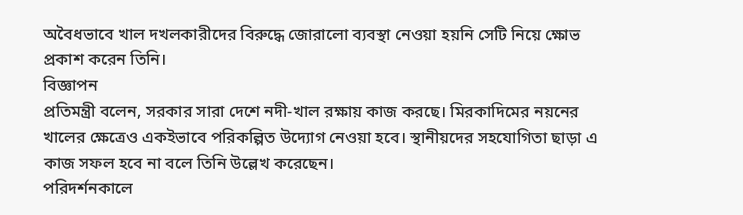অবৈধভাবে খাল দখলকারীদের বিরুদ্ধে জোরালো ব্যবস্থা নেওয়া হয়নি সেটি নিয়ে ক্ষোভ প্রকাশ করেন তিনি।
বিজ্ঞাপন
প্রতিমন্ত্রী বলেন, সরকার সারা দেশে নদী-খাল রক্ষায় কাজ করছে। মিরকাদিমের নয়নের খালের ক্ষেত্রেও একইভাবে পরিকল্পিত উদ্যোগ নেওয়া হবে। স্থানীয়দের সহযোগিতা ছাড়া এ কাজ সফল হবে না বলে তিনি উল্লেখ করেছেন।
পরিদর্শনকালে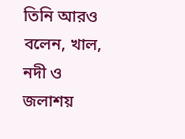তিনি আরও বলেন, খাল, নদী ও জলাশয়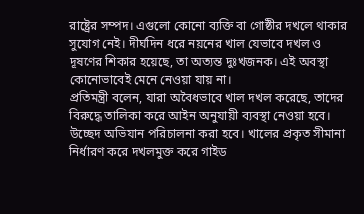রাষ্ট্রের সম্পদ। এগুলো কোনো ব্যক্তি বা গোষ্ঠীর দখলে থাকার সুযোগ নেই। দীর্ঘদিন ধরে নয়নের খাল যেভাবে দখল ও দূষণের শিকার হয়েছে, তা অত্যন্ত দুঃখজনক। এই অবস্থা কোনোভাবেই মেনে নেওয়া যায় না।
প্রতিমন্ত্রী বলেন, যারা অবৈধভাবে খাল দখল করেছে, তাদের বিরুদ্ধে তালিকা করে আইন অনুযায়ী ব্যবস্থা নেওয়া হবে। উচ্ছেদ অভিযান পরিচালনা করা হবে। খালের প্রকৃত সীমানা নির্ধারণ করে দখলমুক্ত করে গাইড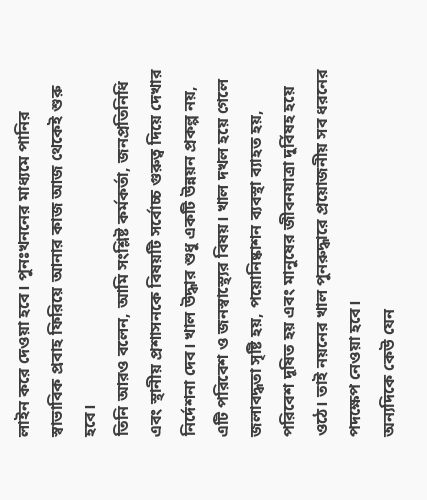লাইন করে দেওয়া হবে। পুনঃখননের মাধ্যমে পানির স্বাভাবিক প্রবাহ ফিরিয়ে আনার কাজ আজ থেকেই শুরু হবে।
তিনি আরও বলেন, আমি সংশ্লিষ্ট কর্মকর্তা, জনপ্রতিনিধি এবং স্থানীয় প্রশাসনকে বিষয়টি সর্বোচ্চ গুরুত্ব দিয়ে দেখার নির্দেশনা দেব। খাল উদ্ধার শুধু একটি উন্নয়ন প্রকল্প নয়, এটি পরিবেশ ও জনস্বাস্থ্যের বিষয়। খাল দখল হয়ে গেলে জলাবদ্ধতা সৃষ্টি হয়, পয়োনিষ্কাশন ব্যবস্থা ব্যাহত হয়, পরিবেশ দূষিত হয় এবং মানুষের জীবনযাত্রা দুর্বিষহ হয়ে ওঠে। তাই নয়নের খাল পুনরুদ্ধারে প্রয়োজনীয় সব ধরনের পদক্ষেপ নেওয়া হবে।
অন্যদিকে কেউ যেন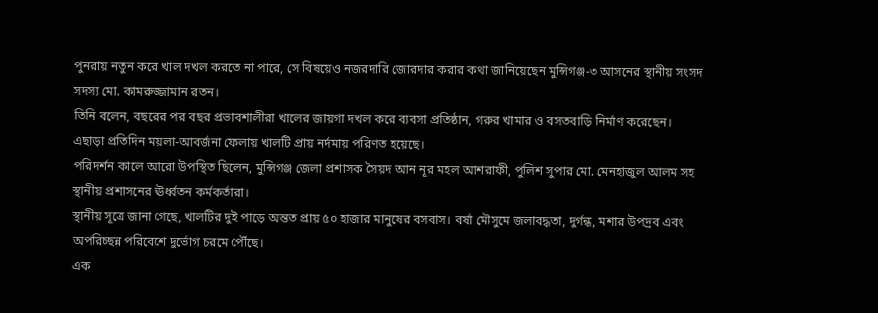পুনরায় নতুন করে খাল দখল করতে না পারে, সে বিষয়েও নজরদারি জোরদার করার কথা জানিয়েছেন মুন্সিগঞ্জ-৩ আসনের স্থানীয় সংসদ সদস্য মো. কামরুজ্জামান রতন।
তিনি বলেন, বছরের পর বছর প্রভাবশালীরা খালের জায়গা দখল করে ব্যবসা প্রতিষ্ঠান, গরুর খামার ও বসতবাড়ি নির্মাণ করেছেন। এছাড়া প্রতিদিন ময়লা-আবর্জনা ফেলায় খালটি প্রায় নর্দমায় পরিণত হয়েছে।
পরিদর্শন কালে আরো উপস্থিত ছিলেন, মুন্সিগঞ্জ জেলা প্রশাসক সৈয়দ আন নূর মহল আশরাফী, পুলিশ সুপার মো. মেনহাজুল আলম সহ স্থানীয় প্রশাসনের ঊর্ধ্বতন কর্মকর্তারা।
স্থানীয় সূত্রে জানা গেছে, খালটির দুই পাড়ে অন্তত প্রায় ৫০ হাজার মানুষের বসবাস। বর্ষা মৌসুমে জলাবদ্ধতা, দুর্গন্ধ, মশার উপদ্রব এবং অপরিচ্ছন্ন পরিবেশে দুর্ভোগ চরমে পৌঁছে।
এক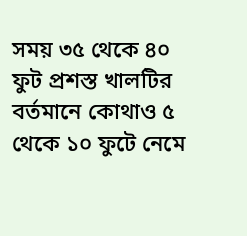সময় ৩৫ থেকে ৪০ ফুট প্রশস্ত খালটির বর্তমানে কোথাও ৫ থেকে ১০ ফুটে নেমে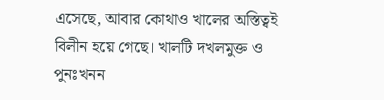এসেছে, আবার কোথাও খালের অস্তিত্বই বিলীন হয়ে গেছে। খালটি দখলমুক্ত ও পুনঃখনন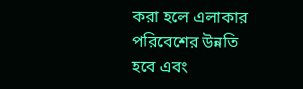করা হলে এলাকার পরিবেশের উন্নতি হবে এবং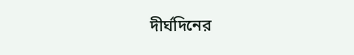দীর্ঘদিনের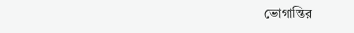ভোগান্তির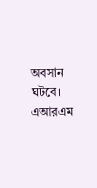অবসান ঘটবে।
এআরএম